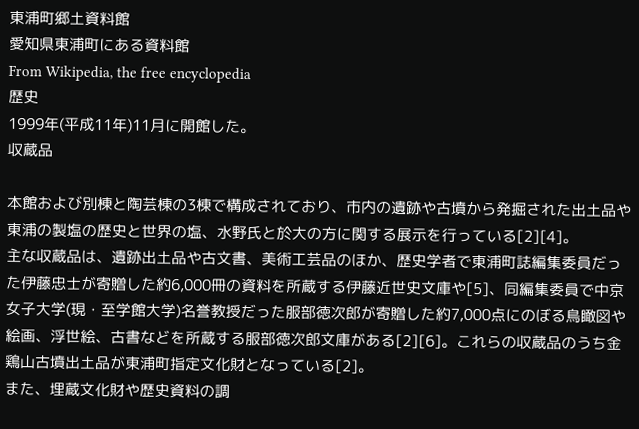東浦町郷土資料館
愛知県東浦町にある資料館
From Wikipedia, the free encyclopedia
歴史
1999年(平成11年)11月に開館した。
収蔵品

本館および別棟と陶芸棟の3棟で構成されており、市内の遺跡や古墳から発掘された出土品や東浦の製塩の歴史と世界の塩、水野氏と於大の方に関する展示を行っている[2][4]。
主な収蔵品は、遺跡出土品や古文書、美術工芸品のほか、歴史学者で東浦町誌編集委員だった伊藤忠士が寄贈した約6,000冊の資料を所蔵する伊藤近世史文庫や[5]、同編集委員で中京女子大学(現・至学館大学)名誉教授だった服部徳次郎が寄贈した約7,000点にのぼる鳥瞰図や絵画、浮世絵、古書などを所蔵する服部徳次郎文庫がある[2][6]。これらの収蔵品のうち金鶏山古墳出土品が東浦町指定文化財となっている[2]。
また、埋蔵文化財や歴史資料の調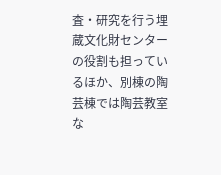査・研究を行う埋蔵文化財センターの役割も担っているほか、別棟の陶芸棟では陶芸教室な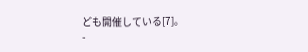ども開催している[7]。
-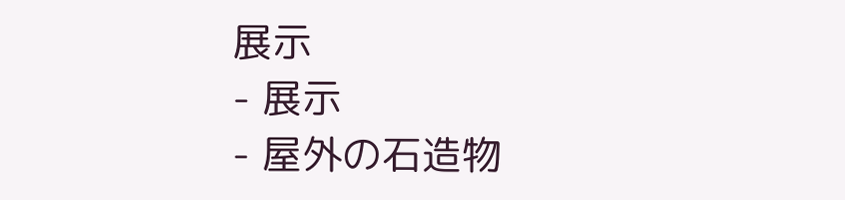展示
- 展示
- 屋外の石造物